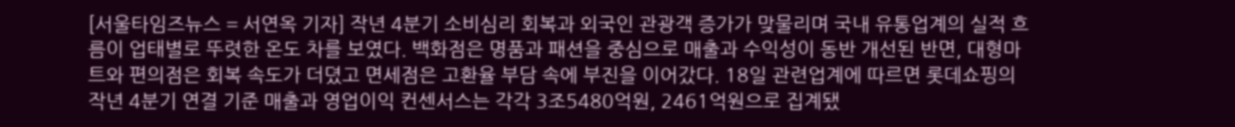[서울타임즈뉴스 = 서연옥 기자] 작년 4분기 소비심리 회복과 외국인 관광객 증가가 맞물리며 국내 유통업계의 실적 흐름이 업태별로 뚜렷한 온도 차를 보였다. 백화점은 명품과 패션을 중심으로 매출과 수익성이 동반 개선된 반면, 대형마트와 편의점은 회복 속도가 더뎠고 면세점은 고환율 부담 속에 부진을 이어갔다. 18일 관련업계에 따르면 롯데쇼핑의 작년 4분기 연결 기준 매출과 영업이익 컨센서스는 각각 3조5480억원, 2461억원으로 집계됐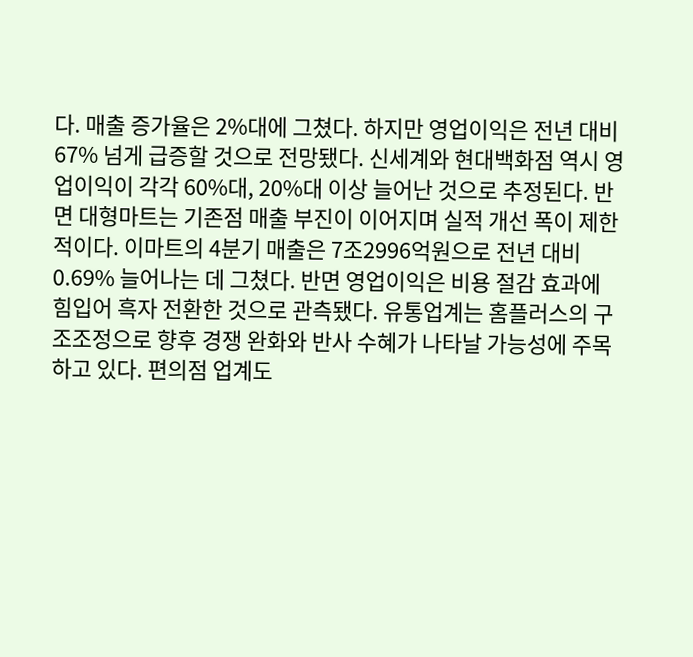다. 매출 증가율은 2%대에 그쳤다. 하지만 영업이익은 전년 대비 67% 넘게 급증할 것으로 전망됐다. 신세계와 현대백화점 역시 영업이익이 각각 60%대, 20%대 이상 늘어난 것으로 추정된다. 반면 대형마트는 기존점 매출 부진이 이어지며 실적 개선 폭이 제한적이다. 이마트의 4분기 매출은 7조2996억원으로 전년 대비 0.69% 늘어나는 데 그쳤다. 반면 영업이익은 비용 절감 효과에 힘입어 흑자 전환한 것으로 관측됐다. 유통업계는 홈플러스의 구조조정으로 향후 경쟁 완화와 반사 수혜가 나타날 가능성에 주목하고 있다. 편의점 업계도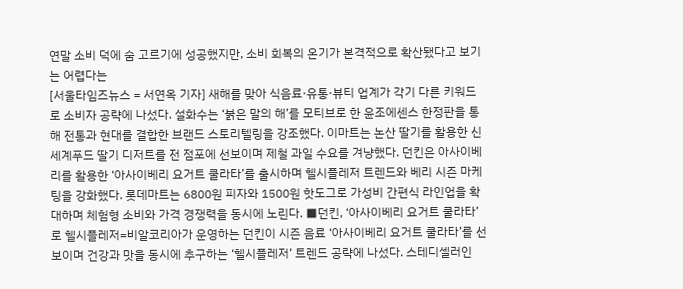연말 소비 덕에 숨 고르기에 성공했지만, 소비 회복의 온기가 본격적으로 확산됐다고 보기는 어렵다는
[서울타임즈뉴스 = 서연옥 기자] 새해를 맞아 식음료·유통·뷰티 업계가 각기 다른 키워드로 소비자 공략에 나섰다. 설화수는 ‘붉은 말의 해’를 모티브로 한 윤조에센스 한정판을 통해 전통과 현대를 결합한 브랜드 스토리텔링을 강조했다. 이마트는 논산 딸기를 활용한 신세계푸드 딸기 디저트를 전 점포에 선보이며 제철 과일 수요를 겨냥했다. 던킨은 아사이베리를 활용한 ‘아사이베리 요거트 쿨라타’를 출시하며 헬시플레저 트렌드와 베리 시즌 마케팅을 강화했다. 롯데마트는 6800원 피자와 1500원 핫도그로 가성비 간편식 라인업을 확대하며 체험형 소비와 가격 경쟁력을 동시에 노린다. ■던킨, ‘아사이베리 요거트 쿨라타’로 헬시플레저=비알코리아가 운영하는 던킨이 시즌 음료 ‘아사이베리 요거트 쿨라타’를 선보이며 건강과 맛을 동시에 추구하는 ‘헬시플레저’ 트렌드 공략에 나섰다. 스테디셀러인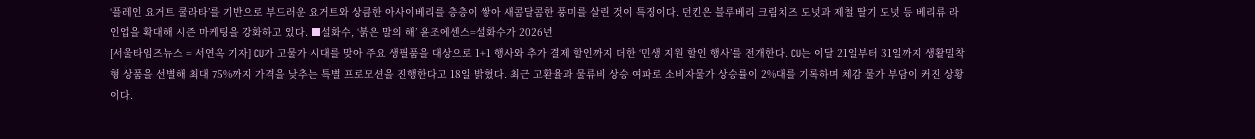‘플레인 요거트 쿨라타’를 기반으로 부드러운 요거트와 상큼한 아사이베리를 층층이 쌓아 새콤달콤한 풍미를 살린 것이 특징이다. 던킨은 블루베리 크림치즈 도넛과 제철 딸기 도넛 등 베리류 라인업을 확대해 시즌 마케팅을 강화하고 있다. ■설화수, ‘붉은 말의 해’ 윤조에센스=설화수가 2026년
[서울타임즈뉴스 = 서연옥 기자] CU가 고물가 시대를 맞아 주요 생필품을 대상으로 1+1 행사와 추가 결제 할인까지 더한 ‘민생 지원 할인 행사’를 전개한다. CU는 이달 21일부터 31일까지 생활밀착형 상품을 선별해 최대 75%까지 가격을 낮추는 특별 프로모션을 진행한다고 18일 밝혔다. 최근 고환율과 물류비 상승 여파로 소비자물가 상승률이 2%대를 기록하며 체감 물가 부담이 커진 상황이다.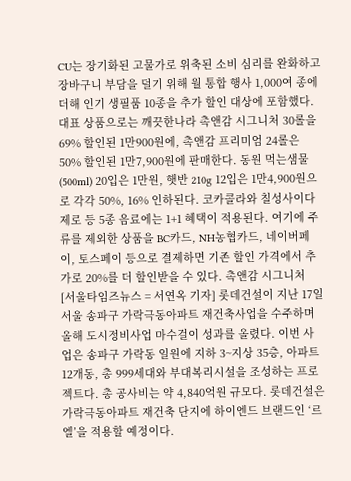CU는 장기화된 고물가로 위축된 소비 심리를 완화하고 장바구니 부담을 덜기 위해 월 통합 행사 1,000여 종에 더해 인기 생필품 10종을 추가 할인 대상에 포함했다. 대표 상품으로는 깨끗한나라 촉앤감 시그니처 30롤을 69% 할인된 1만900원에, 촉앤감 프리미엄 24롤은 50% 할인된 1만7,900원에 판매한다. 동원 먹는샘물(500ml) 20입은 1만원, 햇반 210g 12입은 1만4,900원으로 각각 50%, 16% 인하된다. 코카콜라와 칠성사이다 제로 등 5종 음료에는 1+1 혜택이 적용된다. 여기에 주류를 제외한 상품을 BC카드, NH농협카드, 네이버페이, 토스페이 등으로 결제하면 기존 할인 가격에서 추가로 20%를 더 할인받을 수 있다. 촉앤감 시그니처
[서울타임즈뉴스 = 서연옥 기자] 롯데건설이 지난 17일 서울 송파구 가락극동아파트 재건축사업을 수주하며 올해 도시정비사업 마수걸이 성과를 올렸다. 이번 사업은 송파구 가락동 일원에 지하 3~지상 35층, 아파트 12개동, 총 999세대와 부대복리시설을 조성하는 프로젝트다. 총 공사비는 약 4,840억원 규모다. 롯데건설은 가락극동아파트 재건축 단지에 하이엔드 브랜드인 ‘르엘’을 적용할 예정이다.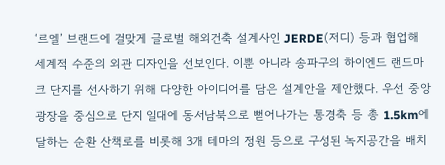‘르엘’ 브랜드에 걸맞게 글로벌 해외건축 설계사인 JERDE(저디) 등과 협업해 세계적 수준의 외관 디자인을 선보인다. 이뿐 아니라 송파구의 하이엔드 랜드마크 단지를 선사하기 위해 다양한 아이디어를 담은 설계안을 제안했다. 우선 중앙광장을 중심으로 단지 일대에 동서남북으로 뻗어나가는 통경축 등 총 1.5km에 달하는 순환 산책로를 비롯해 3개 테마의 정원 등으로 구성된 녹지공간을 배치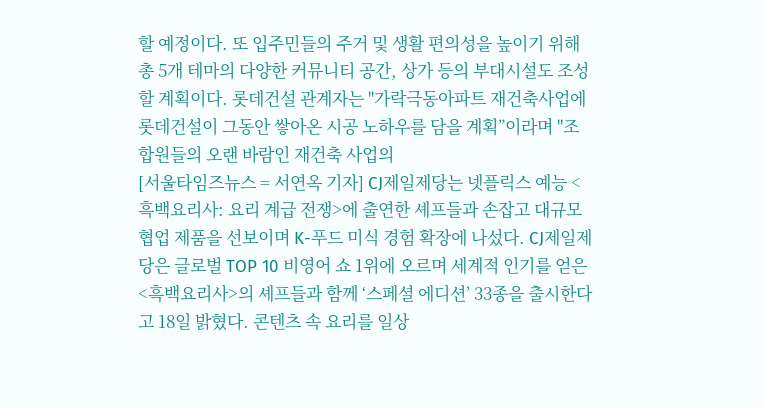할 예정이다. 또 입주민들의 주거 및 생활 편의성을 높이기 위해 총 5개 테마의 다양한 커뮤니티 공간, 상가 등의 부대시설도 조성할 계획이다. 롯데건설 관계자는 "가락극동아파트 재건축사업에 롯데건설이 그동안 쌓아온 시공 노하우를 담을 계획”이라며 "조합원들의 오랜 바람인 재건축 사업의
[서울타임즈뉴스 = 서연옥 기자] CJ제일제당는 넷플릭스 예능 <흑백요리사: 요리 계급 전쟁>에 출연한 셰프들과 손잡고 대규모 협업 제품을 선보이며 K-푸드 미식 경험 확장에 나섰다. CJ제일제당은 글로벌 TOP 10 비영어 쇼 1위에 오르며 세계적 인기를 얻은 <흑백요리사>의 셰프들과 함께 ‘스페셜 에디션’ 33종을 출시한다고 18일 밝혔다. 콘텐츠 속 요리를 일상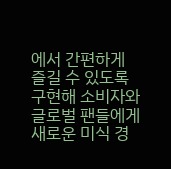에서 간편하게 즐길 수 있도록 구현해 소비자와 글로벌 팬들에게 새로운 미식 경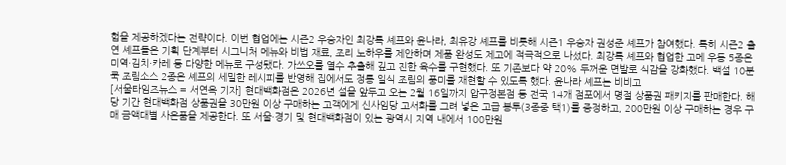험을 제공하겠다는 전략이다. 이번 협업에는 시즌2 우승자인 최강록 셰프와 윤나라, 최유강 셰프를 비롯해 시즌1 우승자 권성준 셰프가 참여했다. 특히 시즌2 출연 셰프들은 기획 단계부터 시그니처 메뉴와 비법 재료, 조리 노하우를 제안하며 제품 완성도 제고에 적극적으로 나섰다. 최강록 셰프와 협업한 고메 우동 5종은 미역·김치·카레 등 다양한 메뉴로 구성됐다. 가쓰오를 열수 추출해 깊고 진한 육수를 구현했다. 또 기존보다 약 20% 두꺼운 면발로 식감을 강화했다. 백설 10분쿡 조림소스 2종은 셰프의 세밀한 레시피를 반영해 집에서도 정통 일식 조림의 풍미를 재현할 수 있도록 했다. 윤나라 셰프는 비비고
[서울타임즈뉴스 = 서연옥 기자] 현대백화점은 2026년 설을 앞두고 오는 2월 16일까지 압구정본점 등 전국 14개 점포에서 명절 상품권 패키지를 판매한다. 해당 기간 현대백화점 상품권을 30만원 이상 구매하는 고객에게 신사임당 고서화를 그려 넣은 고급 봉투(3종중 택1)를 증정하고, 200만원 이상 구매하는 경우 구매 금액대별 사은품을 제공한다. 또 서울·경기 및 현대백화점이 있는 광역시 지역 내에서 100만원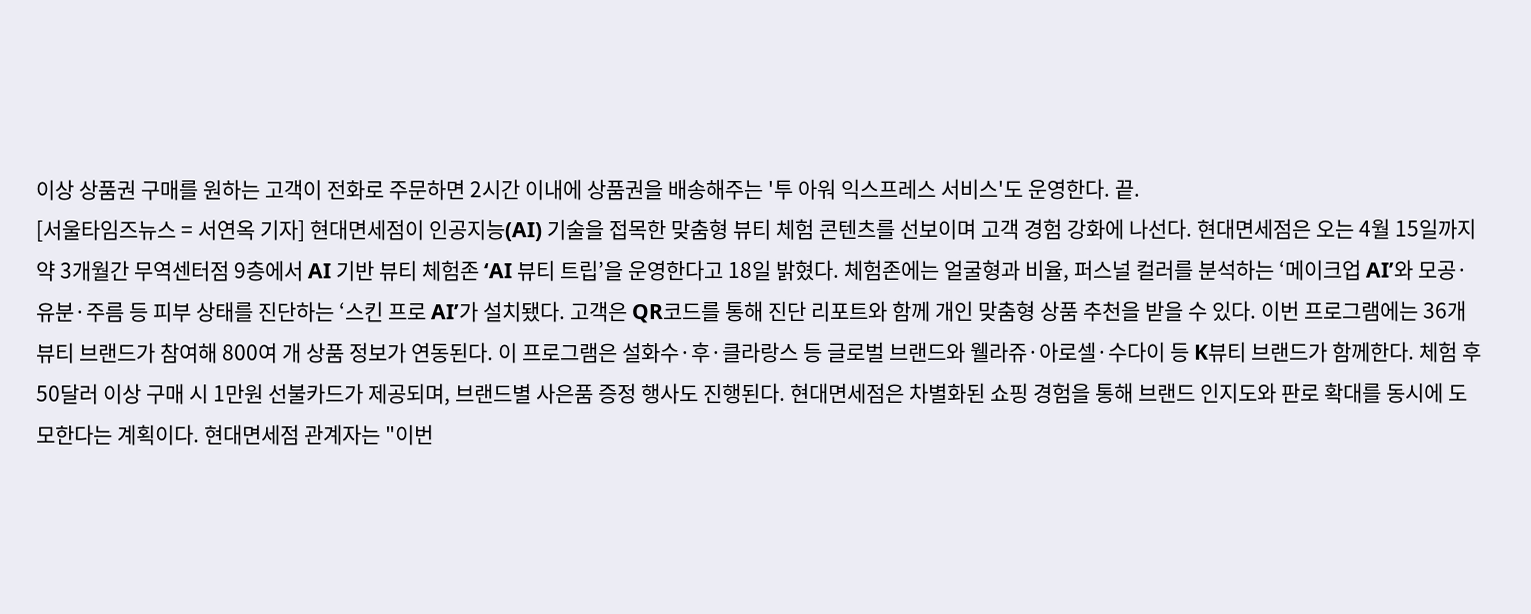이상 상품권 구매를 원하는 고객이 전화로 주문하면 2시간 이내에 상품권을 배송해주는 '투 아워 익스프레스 서비스'도 운영한다. 끝.
[서울타임즈뉴스 = 서연옥 기자] 현대면세점이 인공지능(AI) 기술을 접목한 맞춤형 뷰티 체험 콘텐츠를 선보이며 고객 경험 강화에 나선다. 현대면세점은 오는 4월 15일까지 약 3개월간 무역센터점 9층에서 AI 기반 뷰티 체험존 ‘AI 뷰티 트립’을 운영한다고 18일 밝혔다. 체험존에는 얼굴형과 비율, 퍼스널 컬러를 분석하는 ‘메이크업 AI’와 모공·유분·주름 등 피부 상태를 진단하는 ‘스킨 프로 AI’가 설치됐다. 고객은 QR코드를 통해 진단 리포트와 함께 개인 맞춤형 상품 추천을 받을 수 있다. 이번 프로그램에는 36개 뷰티 브랜드가 참여해 800여 개 상품 정보가 연동된다. 이 프로그램은 설화수·후·클라랑스 등 글로벌 브랜드와 웰라쥬·아로셀·수다이 등 K뷰티 브랜드가 함께한다. 체험 후 50달러 이상 구매 시 1만원 선불카드가 제공되며, 브랜드별 사은품 증정 행사도 진행된다. 현대면세점은 차별화된 쇼핑 경험을 통해 브랜드 인지도와 판로 확대를 동시에 도모한다는 계획이다. 현대면세점 관계자는 "이번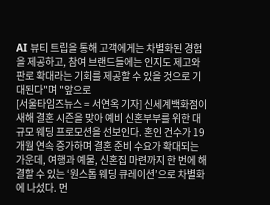AI 뷰티 트립을 통해 고객에게는 차별화된 경험을 제공하고, 참여 브랜드들에는 인지도 제고와 판로 확대라는 기회를 제공할 수 있을 것으로 기대된다"며 "앞으로
[서울타임즈뉴스 = 서연옥 기자] 신세계백화점이 새해 결혼 시즌을 맞아 예비 신혼부부를 위한 대규모 웨딩 프로모션을 선보인다. 혼인 건수가 19개월 연속 증가하며 결혼 준비 수요가 확대되는 가운데, 여행과 예물, 신혼집 마련까지 한 번에 해결할 수 있는 ‘원스톱 웨딩 큐레이션’으로 차별화에 나섰다. 먼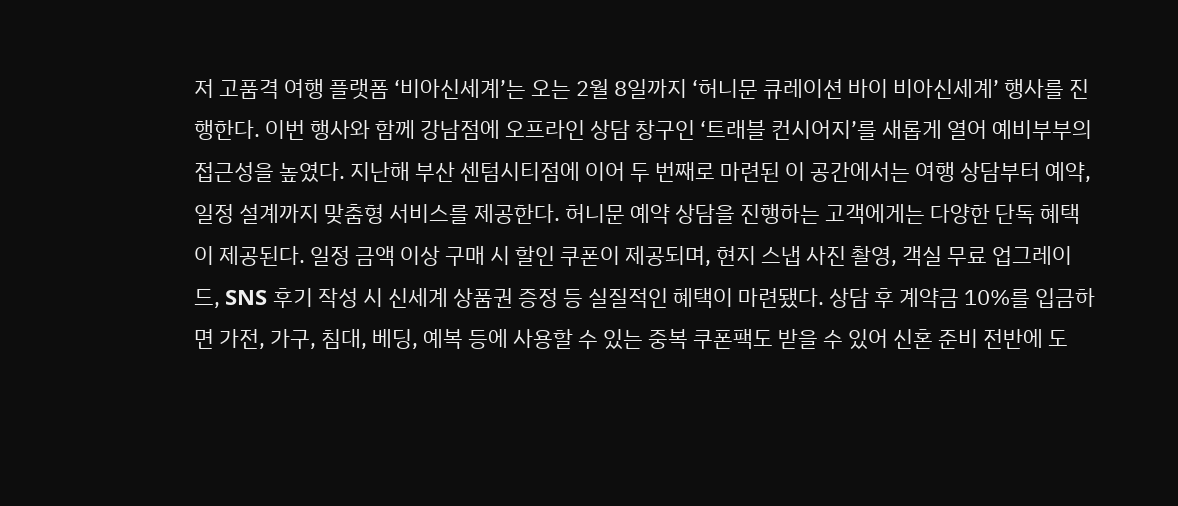저 고품격 여행 플랫폼 ‘비아신세계’는 오는 2월 8일까지 ‘허니문 큐레이션 바이 비아신세계’ 행사를 진행한다. 이번 행사와 함께 강남점에 오프라인 상담 창구인 ‘트래블 컨시어지’를 새롭게 열어 예비부부의 접근성을 높였다. 지난해 부산 센텀시티점에 이어 두 번째로 마련된 이 공간에서는 여행 상담부터 예약, 일정 설계까지 맞춤형 서비스를 제공한다. 허니문 예약 상담을 진행하는 고객에게는 다양한 단독 혜택이 제공된다. 일정 금액 이상 구매 시 할인 쿠폰이 제공되며, 현지 스냅 사진 촬영, 객실 무료 업그레이드, SNS 후기 작성 시 신세계 상품권 증정 등 실질적인 혜택이 마련됐다. 상담 후 계약금 10%를 입금하면 가전, 가구, 침대, 베딩, 예복 등에 사용할 수 있는 중복 쿠폰팩도 받을 수 있어 신혼 준비 전반에 도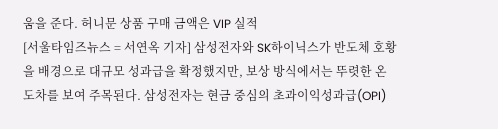움을 준다. 허니문 상품 구매 금액은 VIP 실적
[서울타임즈뉴스 = 서연옥 기자] 삼성전자와 SK하이닉스가 반도체 호황을 배경으로 대규모 성과급을 확정했지만, 보상 방식에서는 뚜렷한 온도차를 보여 주목된다. 삼성전자는 현금 중심의 초과이익성과급(OPI)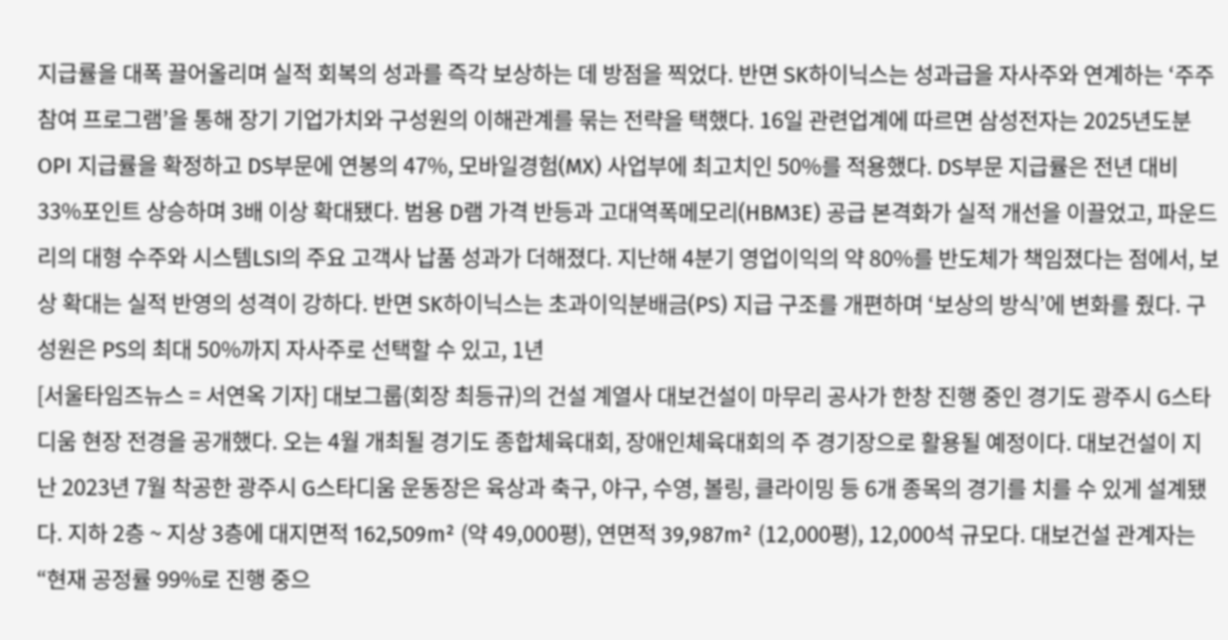지급률을 대폭 끌어올리며 실적 회복의 성과를 즉각 보상하는 데 방점을 찍었다. 반면 SK하이닉스는 성과급을 자사주와 연계하는 ‘주주 참여 프로그램’을 통해 장기 기업가치와 구성원의 이해관계를 묶는 전략을 택했다. 16일 관련업계에 따르면 삼성전자는 2025년도분 OPI 지급률을 확정하고 DS부문에 연봉의 47%, 모바일경험(MX) 사업부에 최고치인 50%를 적용했다. DS부문 지급률은 전년 대비 33%포인트 상승하며 3배 이상 확대됐다. 범용 D램 가격 반등과 고대역폭메모리(HBM3E) 공급 본격화가 실적 개선을 이끌었고, 파운드리의 대형 수주와 시스템LSI의 주요 고객사 납품 성과가 더해졌다. 지난해 4분기 영업이익의 약 80%를 반도체가 책임졌다는 점에서, 보상 확대는 실적 반영의 성격이 강하다. 반면 SK하이닉스는 초과이익분배금(PS) 지급 구조를 개편하며 ‘보상의 방식’에 변화를 줬다. 구성원은 PS의 최대 50%까지 자사주로 선택할 수 있고, 1년
[서울타임즈뉴스 = 서연옥 기자] 대보그룹(회장 최등규)의 건설 계열사 대보건설이 마무리 공사가 한창 진행 중인 경기도 광주시 G스타디움 현장 전경을 공개했다. 오는 4월 개최될 경기도 종합체육대회, 장애인체육대회의 주 경기장으로 활용될 예정이다. 대보건설이 지난 2023년 7월 착공한 광주시 G스타디움 운동장은 육상과 축구, 야구, 수영, 볼링, 클라이밍 등 6개 종목의 경기를 치를 수 있게 설계됐다. 지하 2층 ~ 지상 3층에 대지면적 162,509m² (약 49,000평), 연면적 39,987m² (12,000평), 12,000석 규모다. 대보건설 관계자는 “현재 공정률 99%로 진행 중으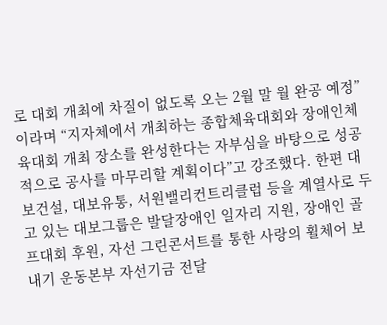로 대회 개최에 차질이 없도록 오는 2월 말 월 완공 예정”이라며 “지자체에서 개최하는 종합체육대회와 장애인체육대회 개최 장소를 완성한다는 자부심을 바탕으로 성공적으로 공사를 마무리할 계획이다”고 강조했다. 한편 대보건설, 대보유통, 서원밸리컨트리클럽 등을 계열사로 두고 있는 대보그룹은 발달장애인 일자리 지원, 장애인 골프대회 후원, 자선 그린콘서트를 통한 사랑의 휠체어 보내기 운동본부 자선기금 전달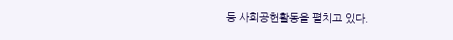등 사회공헌활동을 펼치고 있다.